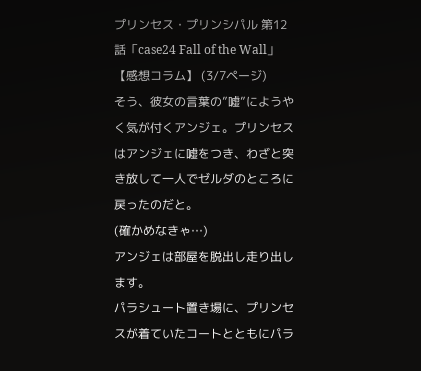プリンセス・プリンシパル 第12話「case24 Fall of the Wall」【感想コラム】 (3/7ページ)
そう、彼女の言葉の”嘘”にようやく気が付くアンジェ。プリンセスはアンジェに嘘をつき、わざと突き放して一人でゼルダのところに戻ったのだと。
(確かめなきゃ…)
アンジェは部屋を脱出し走り出します。
パラシュート置き場に、プリンセスが着ていたコートとともにパラ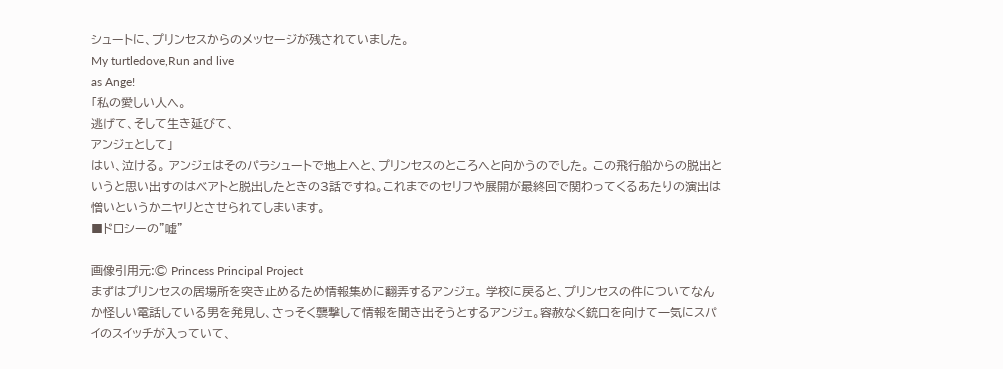シュートに、プリンセスからのメッセージが残されていました。
My turtledove,Run and live
as Ange!
「私の愛しい人へ。
逃げて、そして生き延びて、
アンジェとして」
はい、泣ける。 アンジェはそのパラシュートで地上へと、プリンセスのところへと向かうのでした。 この飛行船からの脱出というと思い出すのはベアトと脱出したときの3話ですね。これまでのセリフや展開が最終回で関わってくるあたりの演出は憎いというかニヤリとさせられてしまいます。
■ドロシーの”嘘”

画像引用元:© Princess Principal Project
まずはプリンセスの居場所を突き止めるため情報集めに翻弄するアンジェ。 学校に戻ると、プリンセスの件についてなんか怪しい電話している男を発見し、さっそく襲撃して情報を聞き出そうとするアンジェ。容赦なく銃口を向けて一気にスパイのスイッチが入っていて、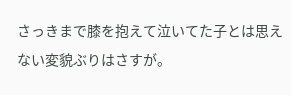さっきまで膝を抱えて泣いてた子とは思えない変貌ぶりはさすが。